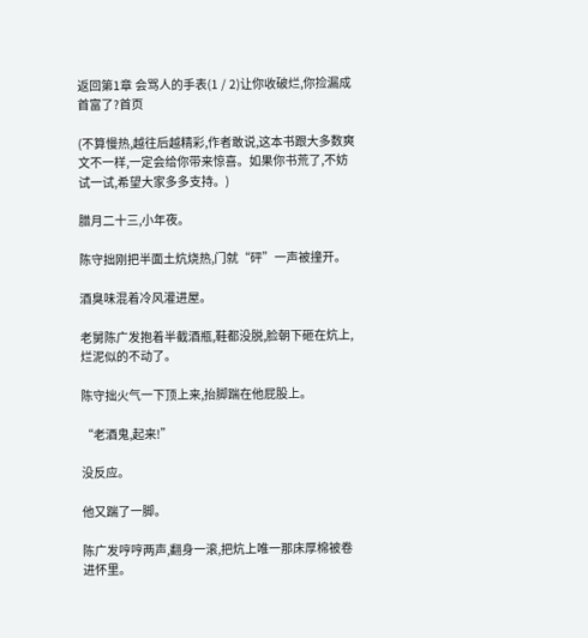返回第1章 会骂人的手表(1 / 2)让你收破烂,你捡漏成首富了?首页

(不算慢热,越往后越精彩,作者敢说,这本书跟大多数爽文不一样,一定会给你带来惊喜。如果你书荒了,不妨试一试,希望大家多多支持。)

腊月二十三,小年夜。

陈守拙刚把半面土炕烧热,门就“砰”一声被撞开。

酒臭味混着冷风灌进屋。

老舅陈广发抱着半截酒瓶,鞋都没脱,脸朝下砸在炕上,烂泥似的不动了。

陈守拙火气一下顶上来,抬脚踹在他屁股上。

“老酒鬼,起来!”

没反应。

他又踹了一脚。

陈广发哼哼两声,翻身一滚,把炕上唯一那床厚棉被卷进怀里。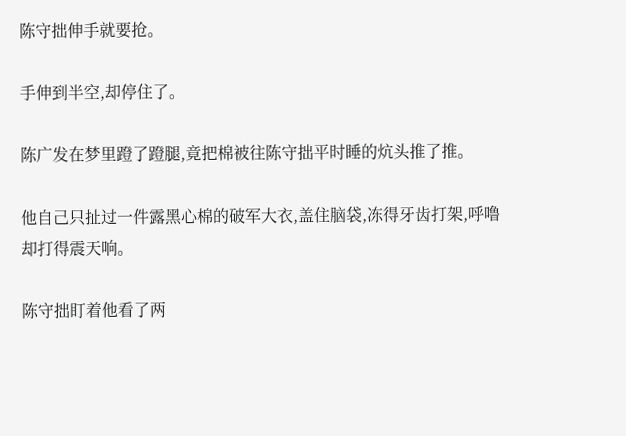陈守拙伸手就要抢。

手伸到半空,却停住了。

陈广发在梦里蹬了蹬腿,竟把棉被往陈守拙平时睡的炕头推了推。

他自己只扯过一件露黑心棉的破军大衣,盖住脑袋,冻得牙齿打架,呼噜却打得震天响。

陈守拙盯着他看了两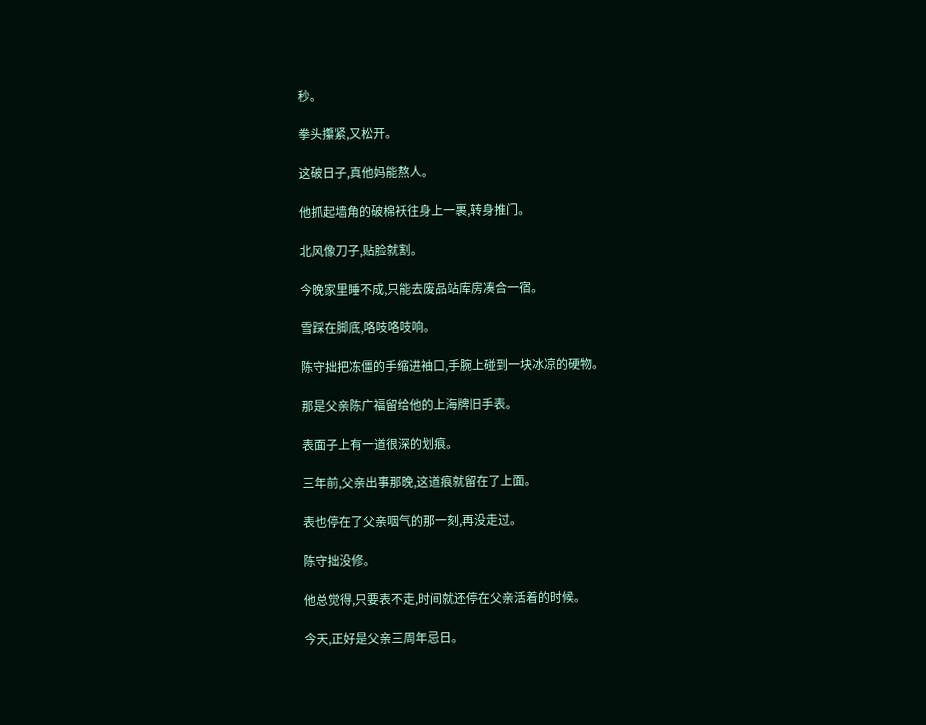秒。

拳头攥紧,又松开。

这破日子,真他妈能熬人。

他抓起墙角的破棉袄往身上一裹,转身推门。

北风像刀子,贴脸就割。

今晚家里睡不成,只能去废品站库房凑合一宿。

雪踩在脚底,咯吱咯吱响。

陈守拙把冻僵的手缩进袖口,手腕上碰到一块冰凉的硬物。

那是父亲陈广福留给他的上海牌旧手表。

表面子上有一道很深的划痕。

三年前,父亲出事那晚,这道痕就留在了上面。

表也停在了父亲咽气的那一刻,再没走过。

陈守拙没修。

他总觉得,只要表不走,时间就还停在父亲活着的时候。

今天,正好是父亲三周年忌日。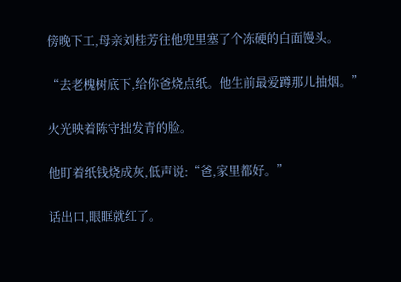傍晚下工,母亲刘桂芳往他兜里塞了个冻硬的白面馒头。

“去老槐树底下,给你爸烧点纸。他生前最爱蹲那儿抽烟。”

火光映着陈守拙发青的脸。

他盯着纸钱烧成灰,低声说:“爸,家里都好。”

话出口,眼眶就红了。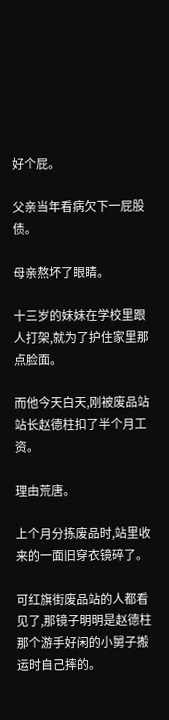好个屁。

父亲当年看病欠下一屁股债。

母亲熬坏了眼睛。

十三岁的妹妹在学校里跟人打架,就为了护住家里那点脸面。

而他今天白天,刚被废品站站长赵德柱扣了半个月工资。

理由荒唐。

上个月分拣废品时,站里收来的一面旧穿衣镜碎了。

可红旗街废品站的人都看见了,那镜子明明是赵德柱那个游手好闲的小舅子搬运时自己摔的。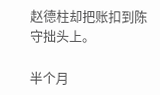赵德柱却把账扣到陈守拙头上。

半个月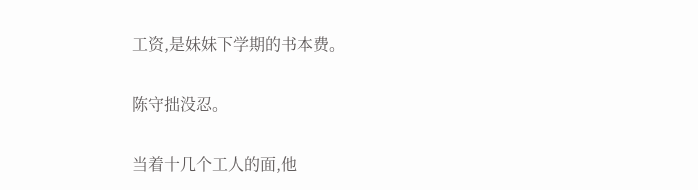工资,是妹妹下学期的书本费。

陈守拙没忍。

当着十几个工人的面,他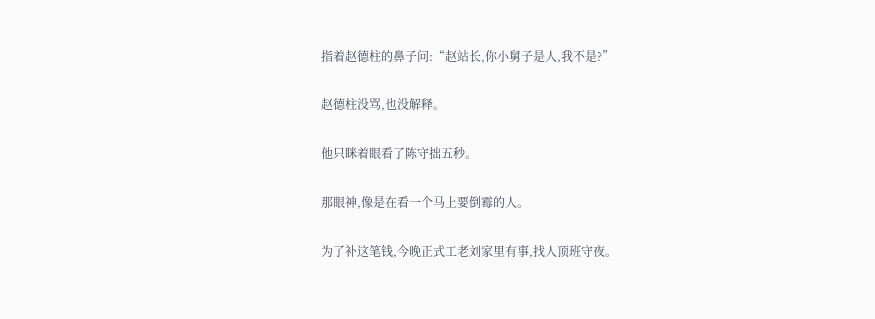指着赵德柱的鼻子问:“赵站长,你小舅子是人,我不是?”

赵德柱没骂,也没解释。

他只眯着眼看了陈守拙五秒。

那眼神,像是在看一个马上要倒霉的人。

为了补这笔钱,今晚正式工老刘家里有事,找人顶班守夜。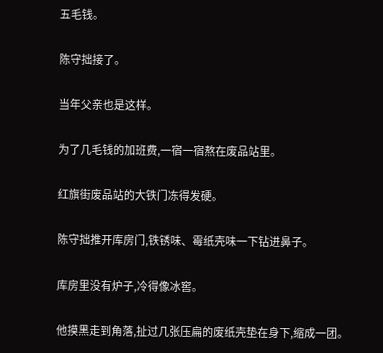五毛钱。

陈守拙接了。

当年父亲也是这样。

为了几毛钱的加班费,一宿一宿熬在废品站里。

红旗街废品站的大铁门冻得发硬。

陈守拙推开库房门,铁锈味、霉纸壳味一下钻进鼻子。

库房里没有炉子,冷得像冰窖。

他摸黑走到角落,扯过几张压扁的废纸壳垫在身下,缩成一团。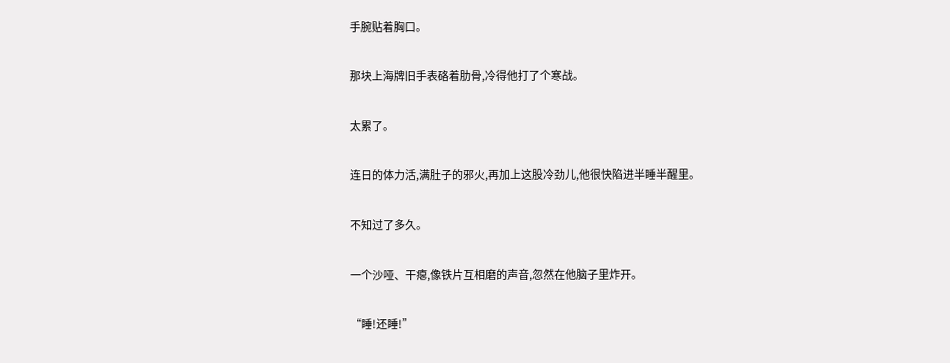手腕贴着胸口。

那块上海牌旧手表硌着肋骨,冷得他打了个寒战。

太累了。

连日的体力活,满肚子的邪火,再加上这股冷劲儿,他很快陷进半睡半醒里。

不知过了多久。

一个沙哑、干瘪,像铁片互相磨的声音,忽然在他脑子里炸开。

“睡!还睡!”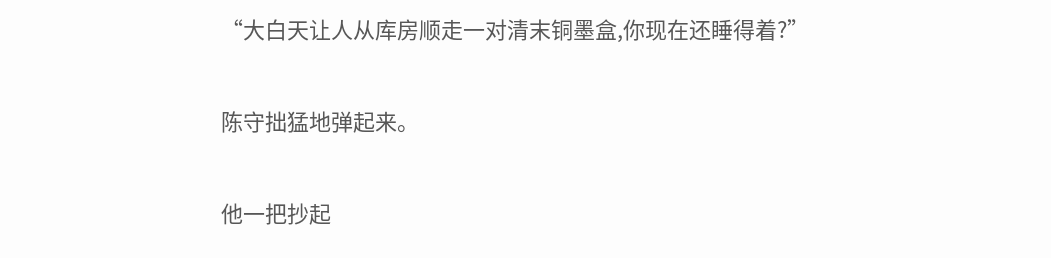“大白天让人从库房顺走一对清末铜墨盒,你现在还睡得着?”

陈守拙猛地弹起来。

他一把抄起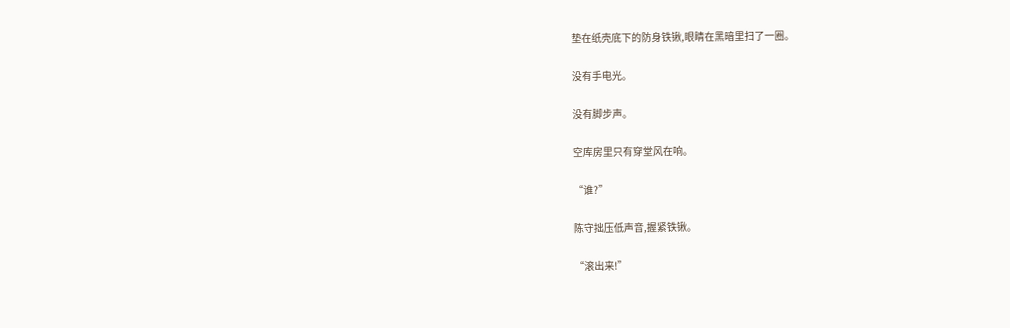垫在纸壳底下的防身铁锹,眼睛在黑暗里扫了一圈。

没有手电光。

没有脚步声。

空库房里只有穿堂风在响。

“谁?”

陈守拙压低声音,握紧铁锹。

“滚出来!”